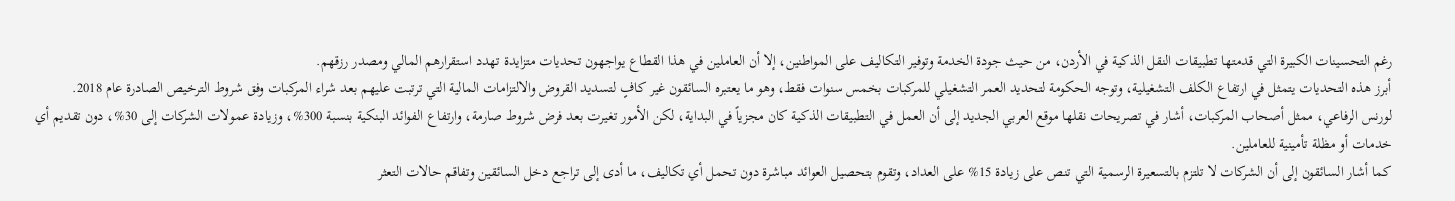رغم التحسينات الكبيرة التي قدمتها تطبيقات النقل الذكية في الأردن، من حيث جودة الخدمة وتوفير التكاليف على المواطنين، إلا أن العاملين في هذا القطاع يواجهون تحديات متزايدة تهدد استقرارهم المالي ومصدر رزقهم.
أبرز هذه التحديات يتمثل في ارتفاع الكلف التشغيلية، وتوجه الحكومة لتحديد العمر التشغيلي للمركبات بخمس سنوات فقط، وهو ما يعتبره السائقون غير كافٍ لتسديد القروض والالتزامات المالية التي ترتبت عليهم بعد شراء المركبات وفق شروط الترخيص الصادرة عام 2018.
لورنس الرفاعي، ممثل أصحاب المركبات، أشار في تصريحات نقلها موقع العربي الجديد إلى أن العمل في التطبيقات الذكية كان مجزياً في البداية، لكن الأمور تغيرت بعد فرض شروط صارمة، وارتفاع الفوائد البنكية بنسبة 300%، وزيادة عمولات الشركات إلى 30%، دون تقديم أي خدمات أو مظلة تأمينية للعاملين.
كما أشار السائقون إلى أن الشركات لا تلتزم بالتسعيرة الرسمية التي تنص على زيادة 15% على العداد، وتقوم بتحصيل العوائد مباشرة دون تحمل أي تكاليف، ما أدى إلى تراجع دخل السائقين وتفاقم حالات التعثر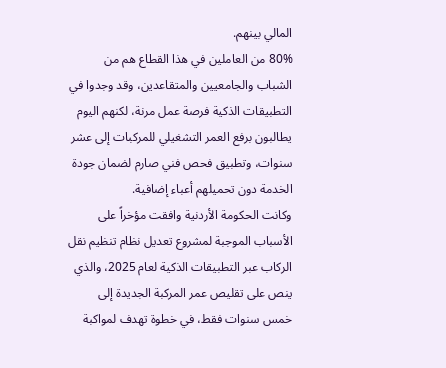المالي بينهم.
80% من العاملين في هذا القطاع هم من الشباب والجامعيين والمتقاعدين، وقد وجدوا في التطبيقات الذكية فرصة عمل مرنة، لكنهم اليوم يطالبون برفع العمر التشغيلي للمركبات إلى عشر سنوات، وتطبيق فحص فني صارم لضمان جودة الخدمة دون تحميلهم أعباء إضافية.
وكانت الحكومة الأردنية وافقت مؤخراً على الأسباب الموجبة لمشروع تعديل نظام تنظيم نقل الركاب عبر التطبيقات الذكية لعام 2025، والذي ينص على تقليص عمر المركبة الجديدة إلى خمس سنوات فقط، في خطوة تهدف لمواكبة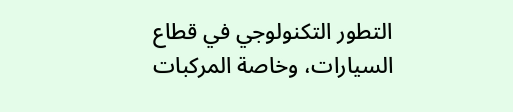التطور التكنولوجي في قطاع السيارات، وخاصة المركبات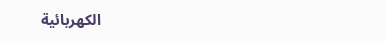الكهربائية